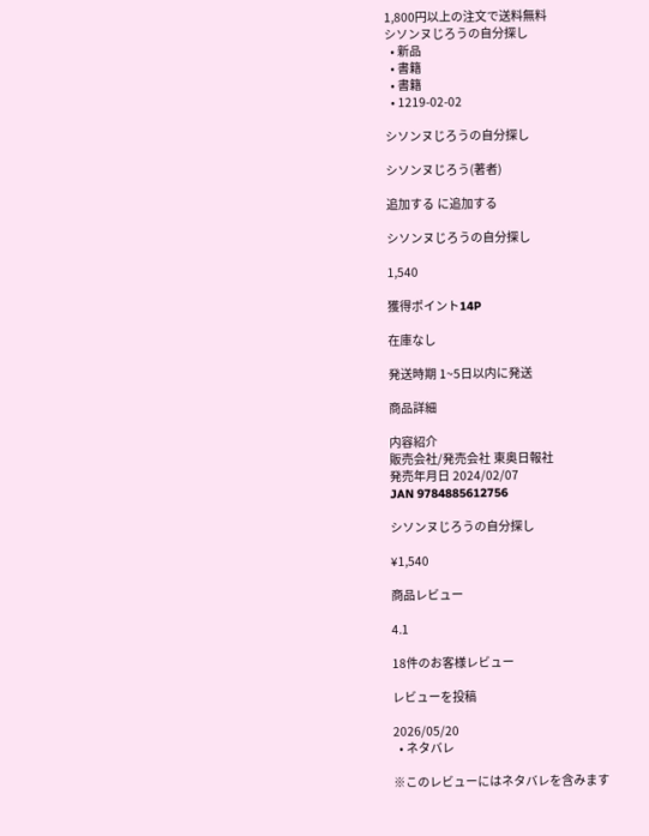1,800円以上の注文で送料無料
シソンヌじろうの自分探し
  • 新品
  • 書籍
  • 書籍
  • 1219-02-02

シソンヌじろうの自分探し

シソンヌじろう(著者)

追加する に追加する

シソンヌじろうの自分探し

1,540

獲得ポイント14P

在庫なし

発送時期 1~5日以内に発送

商品詳細

内容紹介
販売会社/発売会社 東奥日報社
発売年月日 2024/02/07
JAN 9784885612756

シソンヌじろうの自分探し

¥1,540

商品レビュー

4.1

18件のお客様レビュー

レビューを投稿

2026/05/20
  • ネタバレ

※このレビューにはネタバレを含みます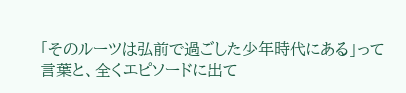「そのルーツは弘前で過ごした少年時代にある」って言葉と、全くエピソードに出て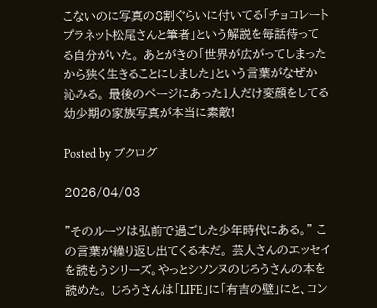こないのに写真の8割ぐらいに付いてる「チョコレートプラネット松尾さんと筆者」という解説を毎話待ってる自分がいた。 あとがきの「世界が広がってしまったから狭く生きることにしました」という言葉がなぜか沁みる。 最後のページにあった1人だけ変顔をしてる幼少期の家族写真が本当に素敵!

Posted by ブクログ

2026/04/03

"そのルーツは弘前で過ごした少年時代にある。" この言葉が繰り返し出てくる本だ。 芸人さんのエッセイを読もうシリーズ。やっとシソンヌのじろうさんの本を読めた。 じろうさんは「LIFE」に「有吉の壁」にと、コン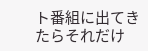ト番組に出てきたらそれだけ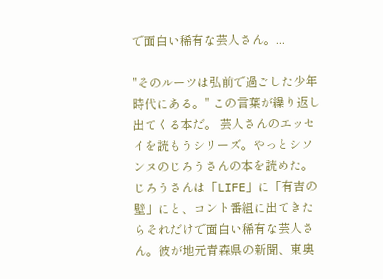で面白い稀有な芸人さん。...

"そのルーツは弘前で過ごした少年時代にある。" この言葉が繰り返し出てくる本だ。 芸人さんのエッセイを読もうシリーズ。やっとシソンヌのじろうさんの本を読めた。 じろうさんは「LIFE」に「有吉の壁」にと、コント番組に出てきたらそれだけで面白い稀有な芸人さん。彼が地元青森県の新聞、東奥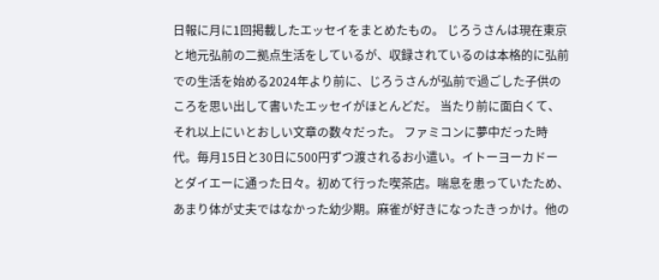日報に月に1回掲載したエッセイをまとめたもの。 じろうさんは現在東京と地元弘前の二拠点生活をしているが、収録されているのは本格的に弘前での生活を始める2024年より前に、じろうさんが弘前で過ごした子供のころを思い出して書いたエッセイがほとんどだ。 当たり前に面白くて、それ以上にいとおしい文章の数々だった。 ファミコンに夢中だった時代。毎月15日と30日に500円ずつ渡されるお小遣い。イトーヨーカドーとダイエーに通った日々。初めて行った喫茶店。喘息を患っていたため、あまり体が丈夫ではなかった幼少期。麻雀が好きになったきっかけ。他の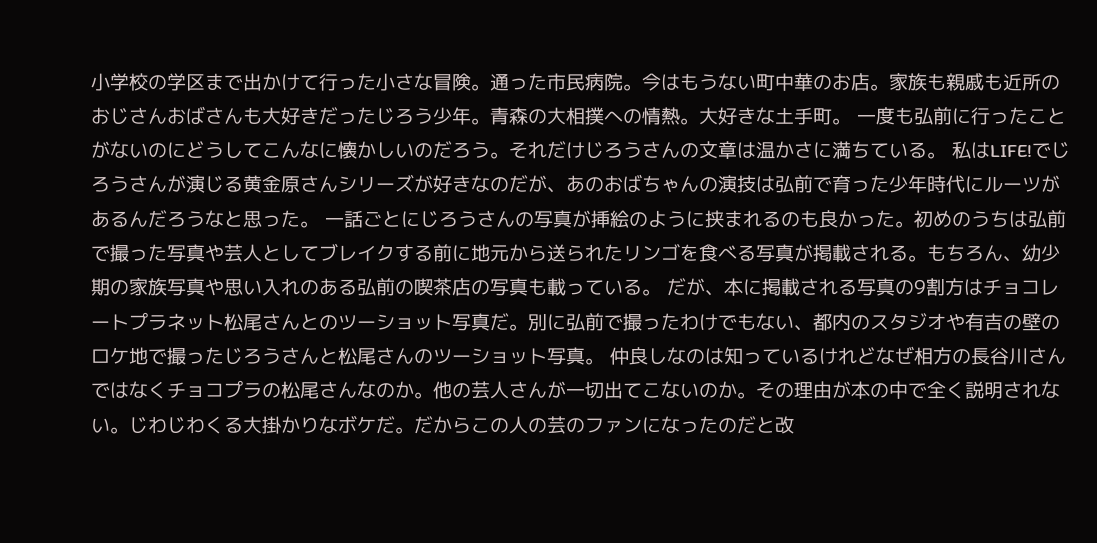小学校の学区まで出かけて行った小さな冒険。通った市民病院。今はもうない町中華のお店。家族も親戚も近所のおじさんおばさんも大好きだったじろう少年。青森の大相撲への情熱。大好きな土手町。 一度も弘前に行ったことがないのにどうしてこんなに懐かしいのだろう。それだけじろうさんの文章は温かさに満ちている。 私はLIFE!でじろうさんが演じる黄金原さんシリーズが好きなのだが、あのおばちゃんの演技は弘前で育った少年時代にルーツがあるんだろうなと思った。 一話ごとにじろうさんの写真が挿絵のように挟まれるのも良かった。初めのうちは弘前で撮った写真や芸人としてブレイクする前に地元から送られたリンゴを食べる写真が掲載される。もちろん、幼少期の家族写真や思い入れのある弘前の喫茶店の写真も載っている。 だが、本に掲載される写真の9割方はチョコレートプラネット松尾さんとのツーショット写真だ。別に弘前で撮ったわけでもない、都内のスタジオや有吉の壁のロケ地で撮ったじろうさんと松尾さんのツーショット写真。 仲良しなのは知っているけれどなぜ相方の長谷川さんではなくチョコプラの松尾さんなのか。他の芸人さんが一切出てこないのか。その理由が本の中で全く説明されない。じわじわくる大掛かりなボケだ。だからこの人の芸のファンになったのだと改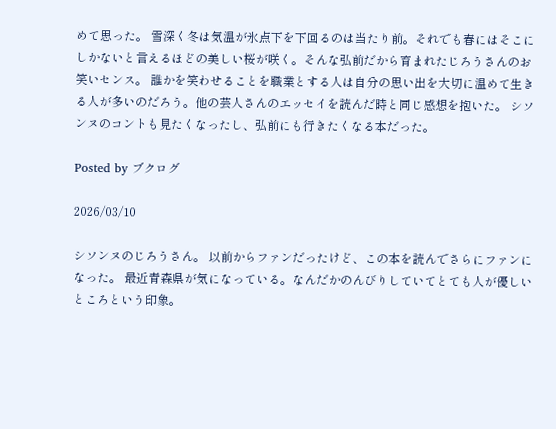めて思った。 雪深く冬は気温が氷点下を下回るのは当たり前。それでも春にはそこにしかないと言えるほどの美しい桜が咲く。そんな弘前だから育まれたじろうさんのお笑いセンス。 誰かを笑わせることを職業とする人は自分の思い出を大切に温めて生きる人が多いのだろう。他の芸人さんのエッセイを読んだ時と同じ感想を抱いた。 シソンヌのコントも見たくなったし、弘前にも行きたくなる本だった。

Posted by ブクログ

2026/03/10

シソンヌのじろうさん。 以前からファンだったけど、この本を読んでさらにファンになった。 最近青森県が気になっている。なんだかのんびりしていてとても人が優しいところという印象。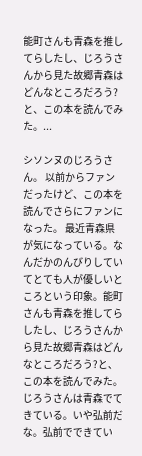能町さんも青森を推してらしたし、じろうさんから見た故郷青森はどんなところだろう?と、この本を読んでみた。...

シソンヌのじろうさん。 以前からファンだったけど、この本を読んでさらにファンになった。 最近青森県が気になっている。なんだかのんびりしていてとても人が優しいところという印象。能町さんも青森を推してらしたし、じろうさんから見た故郷青森はどんなところだろう?と、この本を読んでみた。 じろうさんは青森でてきている。いや弘前だな。弘前でできてい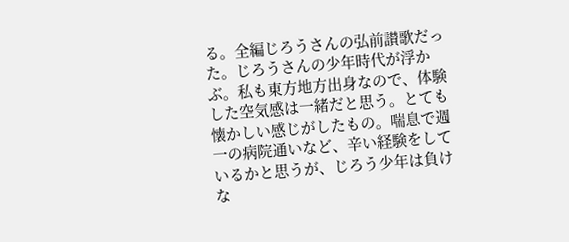る。全編じろうさんの弘前讃歌だった。じろうさんの少年時代が浮かぶ。私も東方地方出身なので、体験した空気感は一緒だと思う。とても懐かしい感じがしたもの。喘息で週一の病院通いなど、辛い経験をしているかと思うが、じろう少年は負けな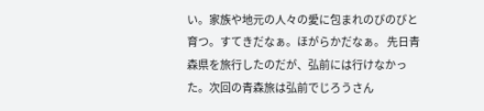い。家族や地元の人々の愛に包まれのびのびと育つ。すてきだなぁ。ほがらかだなぁ。 先日青森県を旅行したのだが、弘前には行けなかった。次回の青森旅は弘前でじろうさん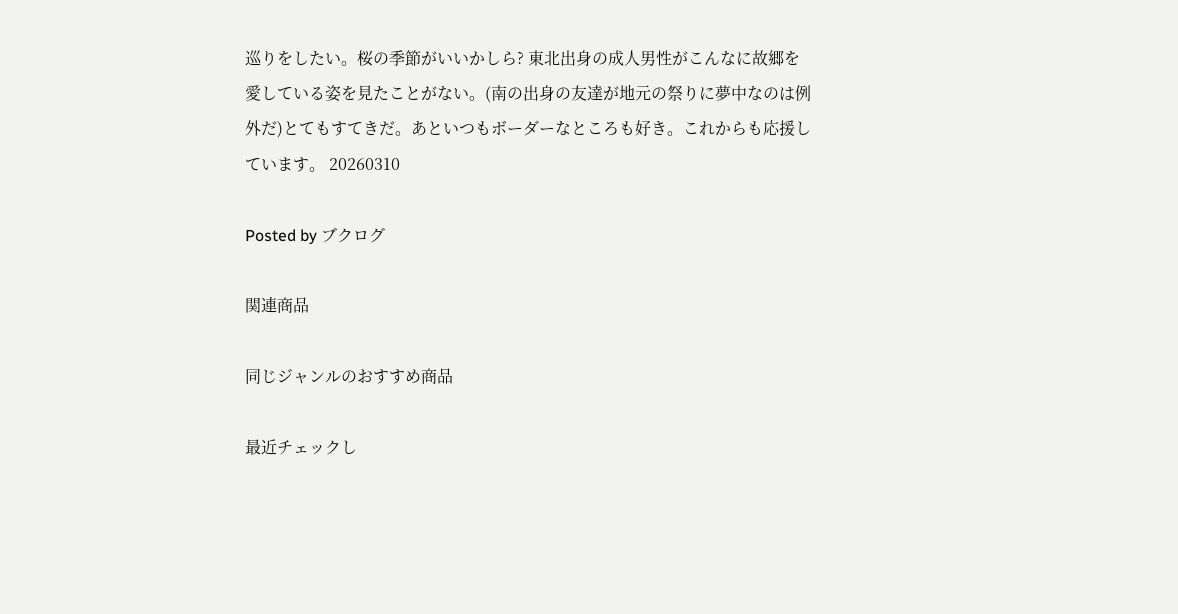巡りをしたい。桜の季節がいいかしら? 東北出身の成人男性がこんなに故郷を愛している姿を見たことがない。(南の出身の友達が地元の祭りに夢中なのは例外だ)とてもすてきだ。あといつもボーダーなところも好き。これからも応援しています。 20260310

Posted by ブクログ

関連商品

同じジャンルのおすすめ商品

最近チェックし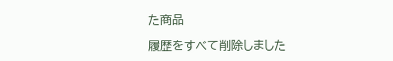た商品

履歴をすべて削除しました